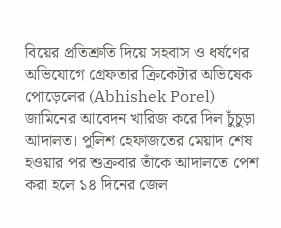বিয়ের প্রতিশ্রুতি দিয়ে সহবাস ও ধর্ষণের অভিযোগে গ্রেফতার ক্রিকেটার অভিষেক পোড়েলের (Abhishek Porel) জামিনের আবেদন খারিজ করে দিল চুঁচুড়া আদালত। পুলিশ হেফাজতের মেয়াদ শেষ হওয়ার পর শুক্রবার তাঁকে আদালতে পেশ করা হলে ১৪ দিনের জেল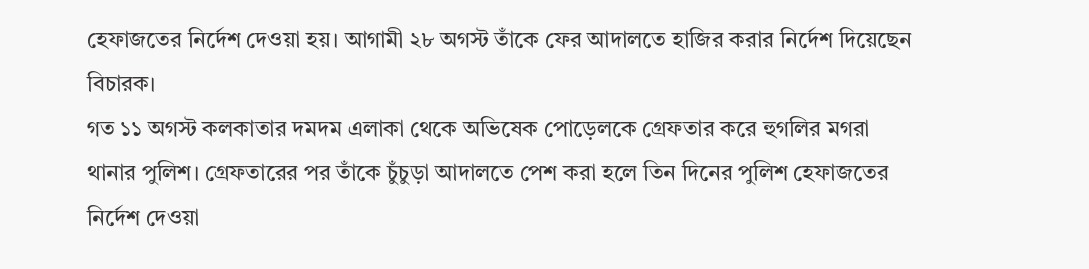হেফাজতের নির্দেশ দেওয়া হয়। আগামী ২৮ অগস্ট তাঁকে ফের আদালতে হাজির করার নির্দেশ দিয়েছেন বিচারক।
গত ১১ অগস্ট কলকাতার দমদম এলাকা থেকে অভিষেক পোড়েলকে গ্রেফতার করে হুগলির মগরা থানার পুলিশ। গ্রেফতারের পর তাঁকে চুঁচুড়া আদালতে পেশ করা হলে তিন দিনের পুলিশ হেফাজতের নির্দেশ দেওয়া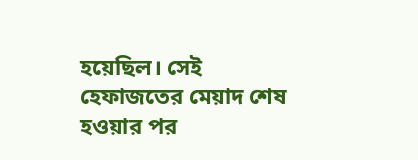হয়েছিল। সেই হেফাজতের মেয়াদ শেষ হওয়ার পর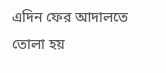এদিন ফের আদালতে তোলা হয়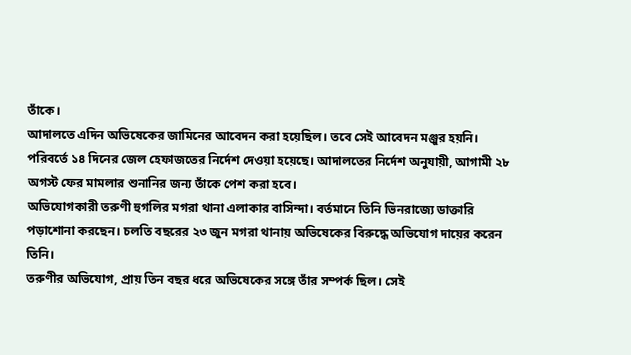তাঁকে।
আদালতে এদিন অভিষেকের জামিনের আবেদন করা হয়েছিল। তবে সেই আবেদন মঞ্জুর হয়নি। পরিবর্তে ১৪ দিনের জেল হেফাজতের নির্দেশ দেওয়া হয়েছে। আদালতের নির্দেশ অনুযায়ী, আগামী ২৮ অগস্ট ফের মামলার শুনানির জন্য তাঁকে পেশ করা হবে।
অভিযোগকারী তরুণী হুগলির মগরা থানা এলাকার বাসিন্দা। বর্তমানে তিনি ভিনরাজ্যে ডাক্তারি পড়াশোনা করছেন। চলতি বছরের ২৩ জুন মগরা থানায় অভিষেকের বিরুদ্ধে অভিযোগ দায়ের করেন তিনি।
তরুণীর অভিযোগ, প্রায় তিন বছর ধরে অভিষেকের সঙ্গে তাঁর সম্পর্ক ছিল। সেই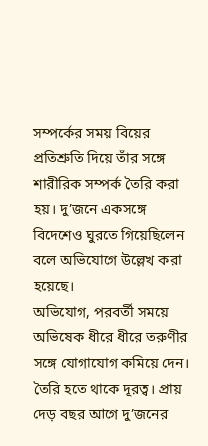সম্পর্কের সময় বিয়ের প্রতিশ্রুতি দিয়ে তাঁর সঙ্গে শারীরিক সম্পর্ক তৈরি করা হয়। দু’জনে একসঙ্গে বিদেশেও ঘুরতে গিয়েছিলেন বলে অভিযোগে উল্লেখ করা হয়েছে।
অভিযোগ, পরবর্তী সময়ে অভিষেক ধীরে ধীরে তরুণীর সঙ্গে যোগাযোগ কমিয়ে দেন। তৈরি হতে থাকে দূরত্ব। প্রায় দেড় বছর আগে দু’জনের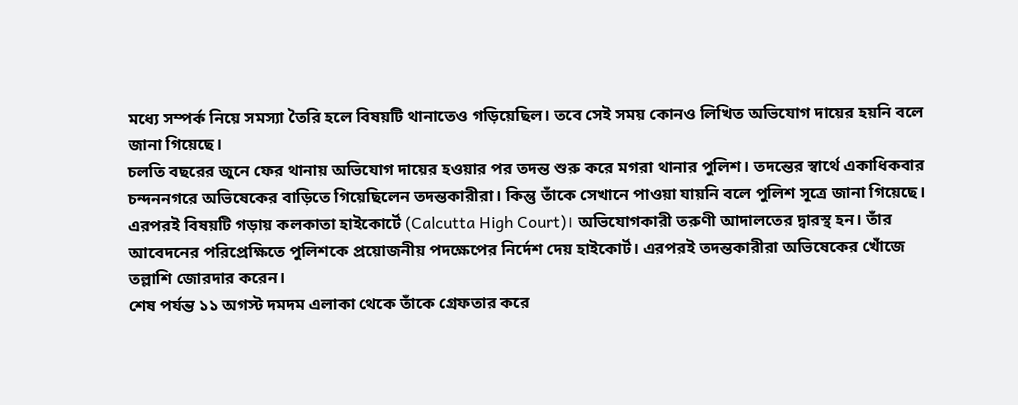মধ্যে সম্পর্ক নিয়ে সমস্যা তৈরি হলে বিষয়টি থানাতেও গড়িয়েছিল। তবে সেই সময় কোনও লিখিত অভিযোগ দায়ের হয়নি বলে জানা গিয়েছে।
চলতি বছরের জুনে ফের থানায় অভিযোগ দায়ের হওয়ার পর তদন্ত শুরু করে মগরা থানার পুলিশ। তদন্তের স্বার্থে একাধিকবার চন্দননগরে অভিষেকের বাড়িতে গিয়েছিলেন তদন্তকারীরা। কিন্তু তাঁকে সেখানে পাওয়া যায়নি বলে পুলিশ সূত্রে জানা গিয়েছে।
এরপরই বিষয়টি গড়ায় কলকাতা হাইকোর্টে (Calcutta High Court)। অভিযোগকারী তরুণী আদালতের দ্বারস্থ হন। তাঁর আবেদনের পরিপ্রেক্ষিতে পুলিশকে প্রয়োজনীয় পদক্ষেপের নির্দেশ দেয় হাইকোর্ট। এরপরই তদন্তকারীরা অভিষেকের খোঁজে তল্লাশি জোরদার করেন।
শেষ পর্যন্ত ১১ অগস্ট দমদম এলাকা থেকে তাঁকে গ্রেফতার করে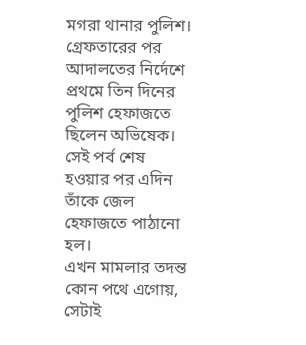মগরা থানার পুলিশ। গ্রেফতারের পর আদালতের নির্দেশে প্রথমে তিন দিনের পুলিশ হেফাজতে ছিলেন অভিষেক। সেই পর্ব শেষ হওয়ার পর এদিন তাঁকে জেল হেফাজতে পাঠানো হল।
এখন মামলার তদন্ত কোন পথে এগোয়, সেটাই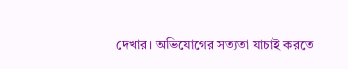দেখার। অভিযোগের সত্যতা যাচাই করতে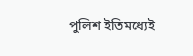পুলিশ ইতিমধ্যেই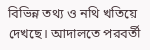বিভিন্ন তথ্য ও নথি খতিয়ে দেখছে। আদালতে পরবর্তী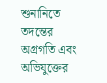শুনানিতে তদন্তের অগ্রগতি এবং অভিযুক্তের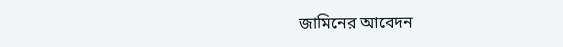জামিনের আবেদন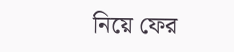নিয়ে ফের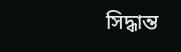সিদ্ধান্ত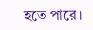হতে পারে।